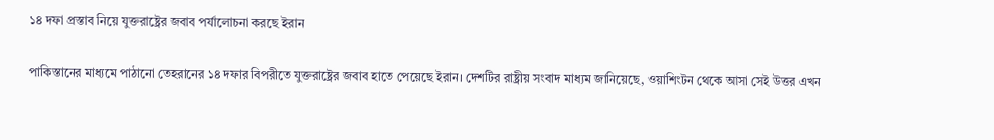১৪ দফা প্রস্তাব নিয়ে যুক্তরাষ্ট্রের জবাব পর্যালোচনা করছে ইরান

পাকিস্তানের মাধ্যমে পাঠানো তেহরানের ১৪ দফার বিপরীতে যুক্তরাষ্ট্রের জবাব হাতে পেয়েছে ইরান। দেশটির রাষ্ট্রীয় সংবাদ মাধ্যম জানিয়েছে, ওয়াশিংটন থেকে আসা সেই উত্তর এখন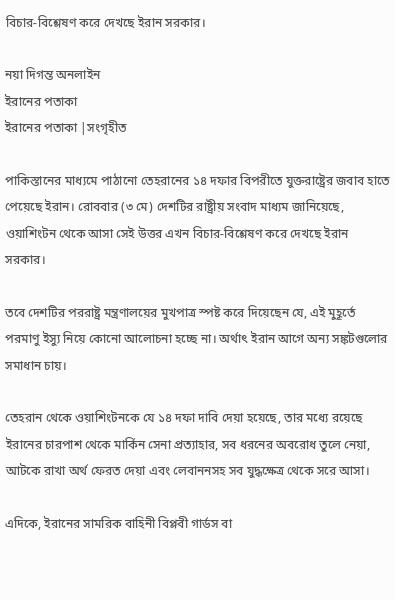বিচার-বিশ্লেষণ করে দেখছে ইরান সরকার।

নয়া দিগন্ত অনলাইন
ইরানের পতাকা
ইরানের পতাকা |সংগৃহীত

পাকিস্তানের মাধ্যমে পাঠানো তেহরানের ১৪ দফার বিপরীতে যুক্তরাষ্ট্রের জবাব হাতে পেয়েছে ইরান। রোববার (৩ মে) দেশটির রাষ্ট্রীয় সংবাদ মাধ্যম জানিয়েছে, ওয়াশিংটন থেকে আসা সেই উত্তর এখন বিচার-বিশ্লেষণ করে দেখছে ইরান সরকার।

তবে দেশটির পররাষ্ট্র মন্ত্রণালয়ের মুখপাত্র স্পষ্ট করে দিয়েছেন যে, এই মুহূর্তে পরমাণু ইস্যু নিয়ে কোনো আলোচনা হচ্ছে না। অর্থাৎ ইরান আগে অন্য সঙ্কটগুলোর সমাধান চায়।

তেহরান থেকে ওয়াশিংটনকে যে ১৪ দফা দাবি দেয়া হয়েছে, তার মধ্যে রয়েছে ইরানের চারপাশ থেকে মার্কিন সেনা প্রত্যাহার, সব ধরনের অবরোধ তুলে নেয়া, আটকে রাখা অর্থ ফেরত দেয়া এবং লেবাননসহ সব যুদ্ধক্ষেত্র থেকে সরে আসা।

এদিকে, ইরানের সামরিক বাহিনী বিপ্লবী গার্ডস বা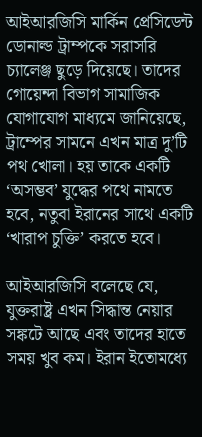আইআরজিসি মার্কিন প্রেসিডেন্ট ডোনাল্ড ট্রাম্পকে সরাসরি চ্যালেঞ্জ ছুড়ে দিয়েছে। তাদের গোয়েন্দা বিভাগ সামাজিক যোগাযোগ মাধ্যমে জানিয়েছে, ট্রাম্পের সামনে এখন মাত্র দু’টি পথ খোলা। হয় তাকে একটি ‘অসম্ভব’ যুদ্ধের পথে নামতে হবে, নতুবা ইরানের সাথে একটি ‘খারাপ চুক্তি’ করতে হবে।

আইআরজিসি বলেছে যে, যুক্তরাষ্ট্র এখন সিদ্ধান্ত নেয়ার সঙ্কটে আছে এবং তাদের হাতে সময় খুব কম। ইরান ইতোমধ্যে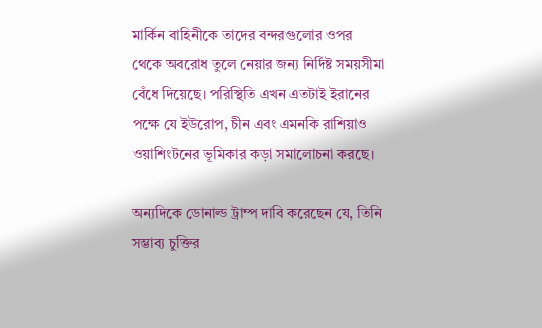মার্কিন বাহিনীকে তাদের বন্দরগুলোর ওপর থেকে অবরোধ তুলে নেয়ার জন্য নির্দিষ্ট সময়সীমা বেঁধে দিয়েছে। পরিস্থিতি এখন এতটাই ইরানের পক্ষে যে ইউরোপ, চীন এবং এমনকি রাশিয়াও ওয়াশিংটনের ভূমিকার কড়া সমালোচনা করছে।

অন্যদিকে ডোনাল্ড ট্রাম্প দাবি করেছেন যে, তিনি সম্ভাব্য চুক্তির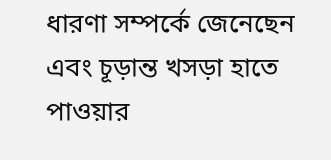ধারণা সম্পর্কে জেনেছেন এবং চূড়ান্ত খসড়া হাতে পাওয়ার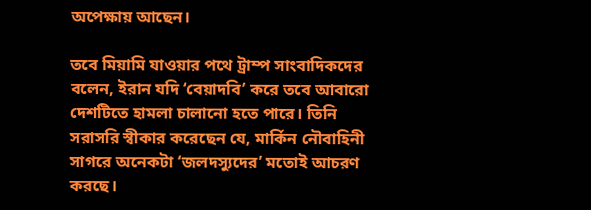অপেক্ষায় আছেন।

তবে মিয়ামি যাওয়ার পথে ট্রাম্প সাংবাদিকদের বলেন, ইরান যদি ‘বেয়াদবি’ করে তবে আবারো দেশটিতে হামলা চালানো হতে পারে। তিনি সরাসরি স্বীকার করেছেন যে, মার্কিন নৌবাহিনী সাগরে অনেকটা ‘জলদস্যুদের’ মতোই আচরণ করছে।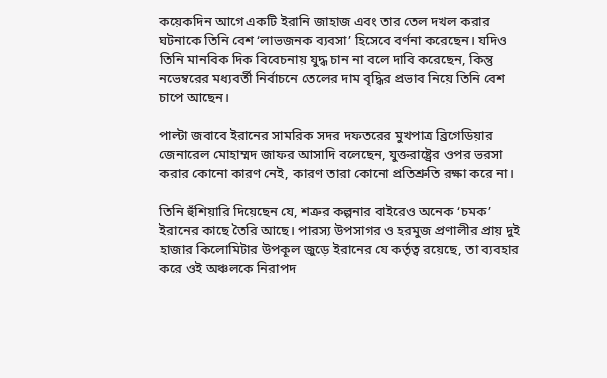কয়েকদিন আগে একটি ইরানি জাহাজ এবং তার তেল দখল করার ঘটনাকে তিনি বেশ ‘লাভজনক ব্যবসা’ হিসেবে বর্ণনা করেছেন। যদিও তিনি মানবিক দিক বিবেচনায় যুদ্ধ চান না বলে দাবি করেছেন, কিন্তু নভেম্বরের মধ্যবর্তী নির্বাচনে তেলের দাম বৃদ্ধির প্রভাব নিয়ে তিনি বেশ চাপে আছেন।

পাল্টা জবাবে ইরানের সামরিক সদর দফতরের মুখপাত্র ব্রিগেডিয়ার জেনারেল মোহাম্মদ জাফর আসাদি বলেছেন, যুক্তরাষ্ট্রের ওপর ভরসা করার কোনো কারণ নেই, কারণ তারা কোনো প্রতিশ্রুতি রক্ষা করে না।

তিনি হুঁশিয়ারি দিয়েছেন যে, শত্রুর কল্পনার বাইরেও অনেক ‘চমক’ ইরানের কাছে তৈরি আছে। পারস্য উপসাগর ও হরমুজ প্রণালীর প্রায় দুই হাজার কিলোমিটার উপকূল জুড়ে ইরানের যে কর্তৃত্ব রয়েছে, তা ব্যবহার করে ওই অঞ্চলকে নিরাপদ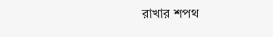রাখার শপথ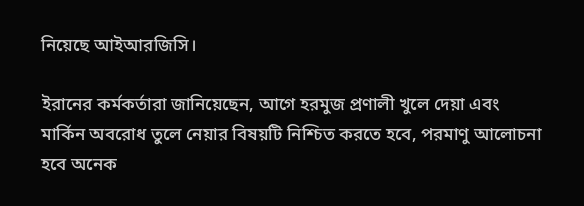নিয়েছে আইআরজিসি।

ইরানের কর্মকর্তারা জানিয়েছেন, আগে হরমুজ প্রণালী খুলে দেয়া এবং মার্কিন অবরোধ তুলে নেয়ার বিষয়টি নিশ্চিত করতে হবে, পরমাণু আলোচনা হবে অনেক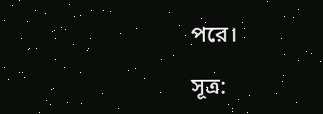পরে।

সূত্র: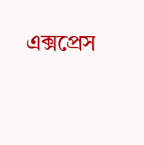এক্সপ্রেস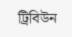ট্রিবিউন